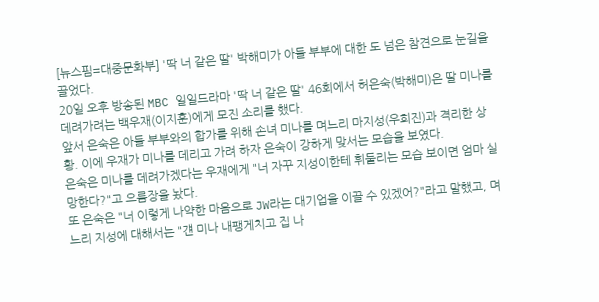[뉴스핌=대중문화부] '딱 너 같은 딸' 박해미가 아들 부부에 대한 도 넘은 참견으로 눈길을 끌었다.
20일 오후 방송된 MBC 일일드라마 '딱 너 같은 딸' 46회에서 허은숙(박해미)은 딸 미나를 데려가려는 백우재(이지훈)에게 모진 소리를 했다.
앞서 은숙은 아들 부부와의 합가를 위해 손녀 미나를 며느리 마지성(우희진)과 격리한 상황. 이에 우재가 미나를 데리고 가려 하자 은숙이 강하게 맞서는 모습을 보였다.
은숙은 미나를 데려가겠다는 우재에게 "너 자꾸 지성이한테 휘둘리는 모습 보이면 엄마 실망한다?"고 으름장을 놨다.
또 은숙은 "너 이렇게 나약한 마음으로 JW라는 대기업을 이끌 수 있겠어?"라고 말했고, 며느리 지성에 대해서는 "걘 미나 내팽게치고 집 나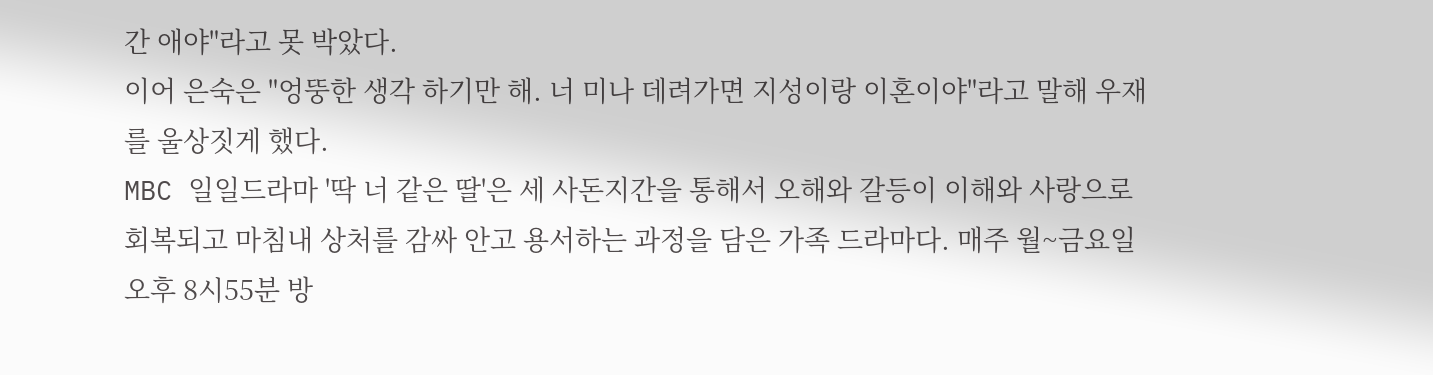간 애야"라고 못 박았다.
이어 은숙은 "엉뚱한 생각 하기만 해. 너 미나 데려가면 지성이랑 이혼이야"라고 말해 우재를 울상짓게 했다.
MBC 일일드라마 '딱 너 같은 딸'은 세 사돈지간을 통해서 오해와 갈등이 이해와 사랑으로 회복되고 마침내 상처를 감싸 안고 용서하는 과정을 담은 가족 드라마다. 매주 월~금요일 오후 8시55분 방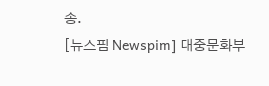송.
[뉴스핌 Newspim] 대중문화부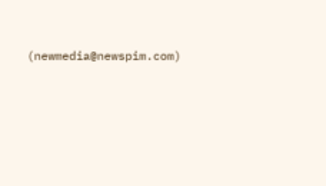(newmedia@newspim.com)